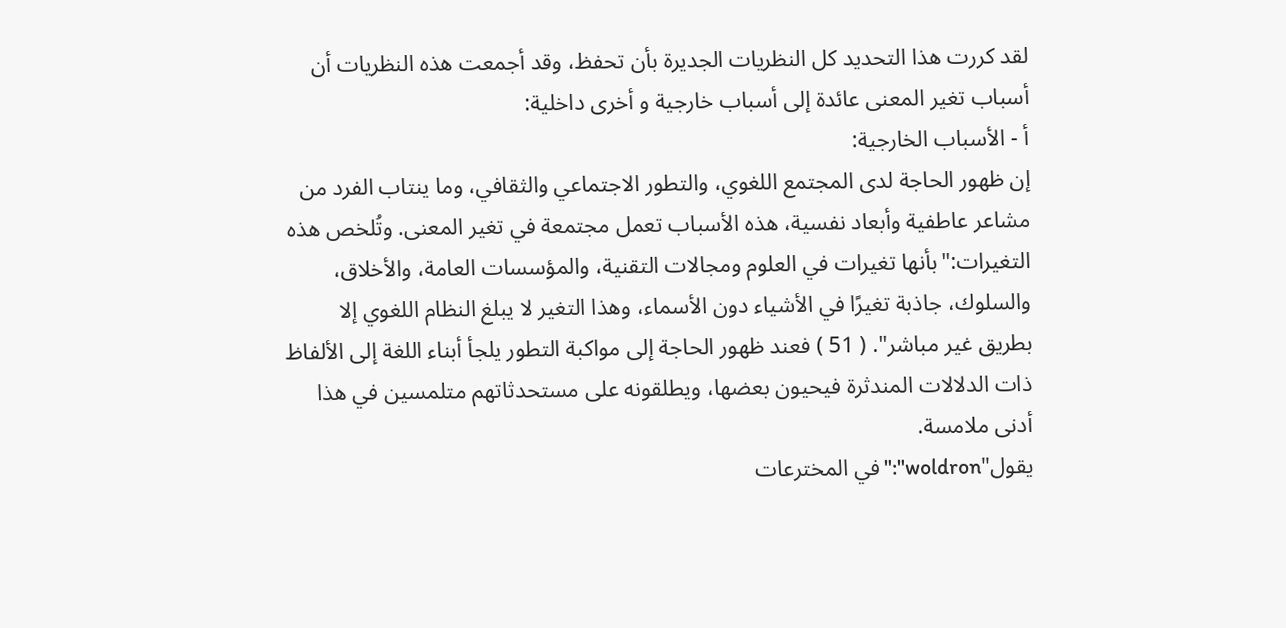لقد كررت هذا التحديد كل النظريات الجديرة بأن تحفظ، وقد أجمعت هذه النظريات أن أسباب تغير المعنى عائدة إلى أسباب خارجية و أخرى داخلية:
أ - الأسباب الخارجية:
إن ظهور الحاجة لدى المجتمع اللغوي، والتطور الاجتماعي والثقافي، وما ينتاب الفرد من مشاعر عاطفية وأبعاد نفسية، هذه الأسباب تعمل مجتمعة في تغير المعنى. وتُلخص هذه التغيرات:"بأنها تغيرات في العلوم ومجالات التقنية، والمؤسسات العامة، والأخلاق، والسلوك، جاذبة تغيرًا في الأشياء دون الأسماء، وهذا التغير لا يبلغ النظام اللغوي إلا بطريق غير مباشر". ( 51 ) فعند ظهور الحاجة إلى مواكبة التطور يلجأ أبناء اللغة إلى الألفاظ ذات الدلالات المندثرة فيحيون بعضها، ويطلقونه على مستحدثاتهم متلمسين في هذا أدنى ملامسة.
يقول"woldron":"في المخترعات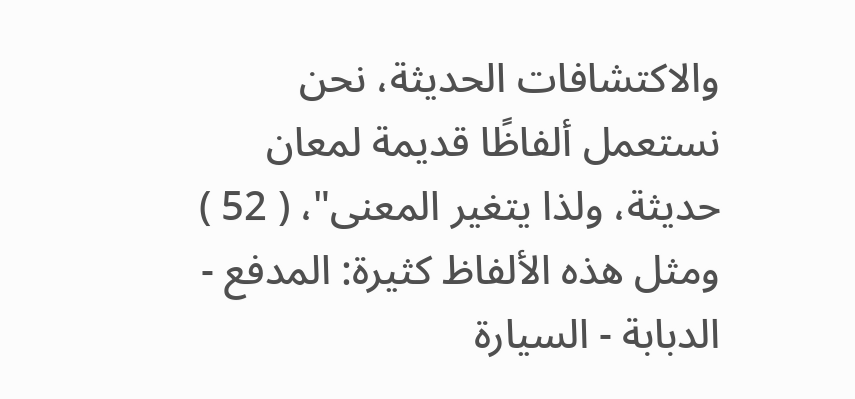والاكتشافات الحديثة، نحن نستعمل ألفاظًا قديمة لمعان حديثة، ولذا يتغير المعنى"، ( 52 ) ومثل هذه الألفاظ كثيرة: المدفع - الدبابة - السيارة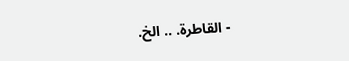- القاطرة. .. الخ.